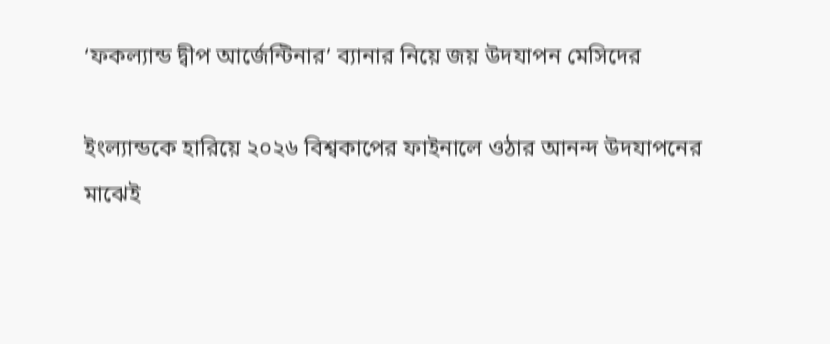‘ফকল্যান্ড দ্বীপ আর্জেন্টিনার’ ব্যানার নিয়ে জয় উদযাপন মেসিদের

ইংল্যান্ডকে হারিয়ে ২০২৬ বিশ্বকাপের ফাইনালে ওঠার আনন্দ উদযাপনের মাঝেই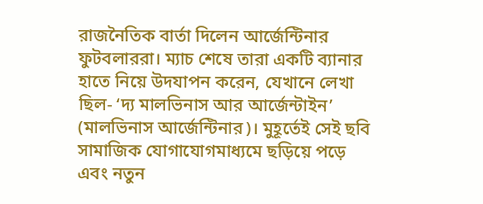রাজনৈতিক বার্তা দিলেন আর্জেন্টিনার ফুটবলাররা। ম্যাচ শেষে তারা একটি ব্যানার হাতে নিয়ে উদযাপন করেন, যেখানে লেখা ছিল- ‘দ্য মালভিনাস আর আর্জেন্টাইন’ (মালভিনাস আর্জেন্টিনার)। মুহূর্তেই সেই ছবি সামাজিক যোগাযোগমাধ্যমে ছড়িয়ে পড়ে এবং নতুন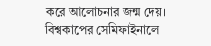করে আলোচনার জন্ম দেয়। বিশ্বকাপের সেমিফাইনালে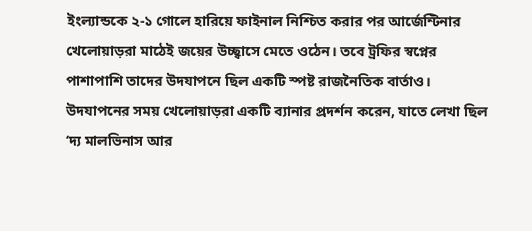ইংল্যান্ডকে ২-১ গোলে হারিয়ে ফাইনাল নিশ্চিত করার পর আর্জেন্টিনার খেলোয়াড়রা মাঠেই জয়ের উচ্ছ্বাসে মেতে ওঠেন। তবে ট্রফির স্বপ্নের পাশাপাশি তাদের উদযাপনে ছিল একটি স্পষ্ট রাজনৈতিক বার্তাও। উদযাপনের সময় খেলোয়াড়রা একটি ব্যানার প্রদর্শন করেন, যাতে লেখা ছিল ‘দ্য মালভিনাস আর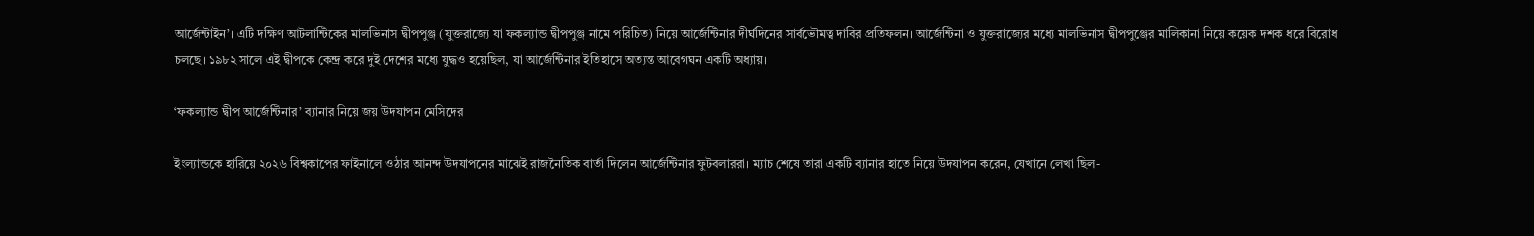আর্জেন্টাইন’। এটি দক্ষিণ আটলান্টিকের মালভিনাস দ্বীপপুঞ্জ (যুক্তরাজ্যে যা ফকল্যান্ড দ্বীপপুঞ্জ নামে পরিচিত) নিয়ে আর্জেন্টিনার দীর্ঘদিনের সার্বভৌমত্ব দাবির প্রতিফলন। আর্জেন্টিনা ও যুক্তরাজ্যের মধ্যে মালভিনাস দ্বীপপুঞ্জের মালিকানা নিয়ে কয়েক দশক ধরে বিরোধ চলছে। ১৯৮২ সালে এই দ্বীপকে কেন্দ্র করে দুই দেশের মধ্যে যুদ্ধও হয়েছিল, যা আর্জেন্টিনার ইতিহাসে অত্যন্ত আবেগঘন একটি অধ্যায়।

‘ফকল্যান্ড দ্বীপ আর্জেন্টিনার’ ব্যানার নিয়ে জয় উদযাপন মেসিদের

ইংল্যান্ডকে হারিয়ে ২০২৬ বিশ্বকাপের ফাইনালে ওঠার আনন্দ উদযাপনের মাঝেই রাজনৈতিক বার্তা দিলেন আর্জেন্টিনার ফুটবলাররা। ম্যাচ শেষে তারা একটি ব্যানার হাতে নিয়ে উদযাপন করেন, যেখানে লেখা ছিল-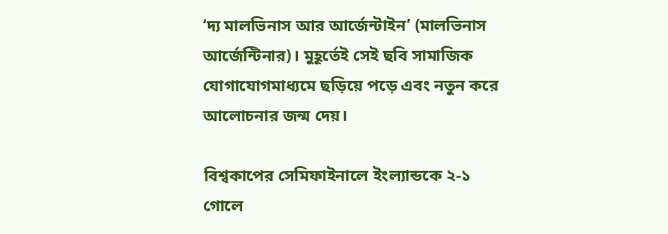‘দ্য মালভিনাস আর আর্জেন্টাইন’ (মালভিনাস আর্জেন্টিনার)। মুহূর্তেই সেই ছবি সামাজিক যোগাযোগমাধ্যমে ছড়িয়ে পড়ে এবং নতুন করে আলোচনার জন্ম দেয়।

বিশ্বকাপের সেমিফাইনালে ইংল্যান্ডকে ২-১ গোলে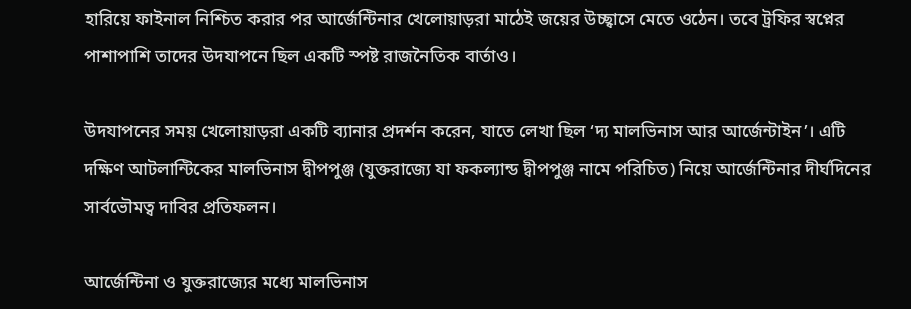হারিয়ে ফাইনাল নিশ্চিত করার পর আর্জেন্টিনার খেলোয়াড়রা মাঠেই জয়ের উচ্ছ্বাসে মেতে ওঠেন। তবে ট্রফির স্বপ্নের পাশাপাশি তাদের উদযাপনে ছিল একটি স্পষ্ট রাজনৈতিক বার্তাও।

উদযাপনের সময় খেলোয়াড়রা একটি ব্যানার প্রদর্শন করেন, যাতে লেখা ছিল ‘দ্য মালভিনাস আর আর্জেন্টাইন’। এটি দক্ষিণ আটলান্টিকের মালভিনাস দ্বীপপুঞ্জ (যুক্তরাজ্যে যা ফকল্যান্ড দ্বীপপুঞ্জ নামে পরিচিত) নিয়ে আর্জেন্টিনার দীর্ঘদিনের সার্বভৌমত্ব দাবির প্রতিফলন।

আর্জেন্টিনা ও যুক্তরাজ্যের মধ্যে মালভিনাস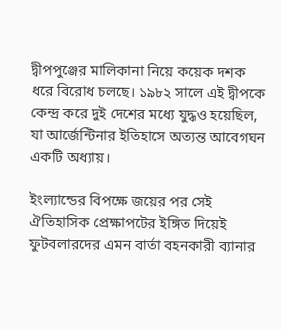দ্বীপপুঞ্জের মালিকানা নিয়ে কয়েক দশক ধরে বিরোধ চলছে। ১৯৮২ সালে এই দ্বীপকে কেন্দ্র করে দুই দেশের মধ্যে যুদ্ধও হয়েছিল, যা আর্জেন্টিনার ইতিহাসে অত্যন্ত আবেগঘন একটি অধ্যায়।

ইংল্যান্ডের বিপক্ষে জয়ের পর সেই ঐতিহাসিক প্রেক্ষাপটের ইঙ্গিত দিয়েই ফুটবলারদের এমন বার্তা বহনকারী ব্যানার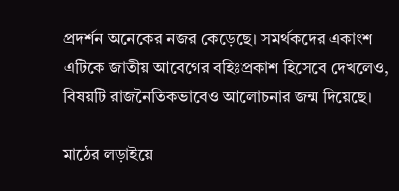প্রদর্শন অনেকের নজর কেড়েছে। সমর্থকদের একাংশ এটিকে জাতীয় আবেগের বহিঃপ্রকাশ হিসেবে দেখলেও, বিষয়টি রাজনৈতিকভাবেও আলোচনার জন্ম দিয়েছে।

মাঠের লড়াইয়ে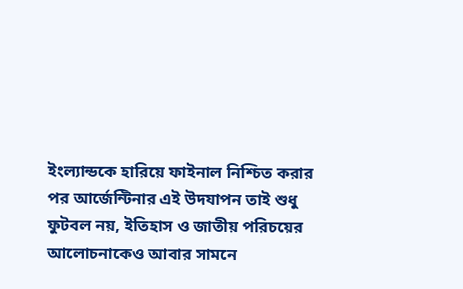ইংল্যান্ডকে হারিয়ে ফাইনাল নিশ্চিত করার পর আর্জেন্টিনার এই উদযাপন তাই শুধু ফুটবল নয়, ইতিহাস ও জাতীয় পরিচয়ের আলোচনাকেও আবার সামনে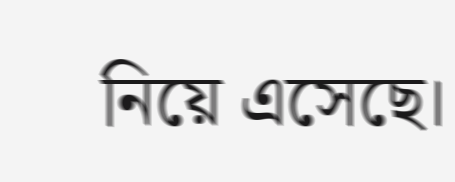নিয়ে এসেছে।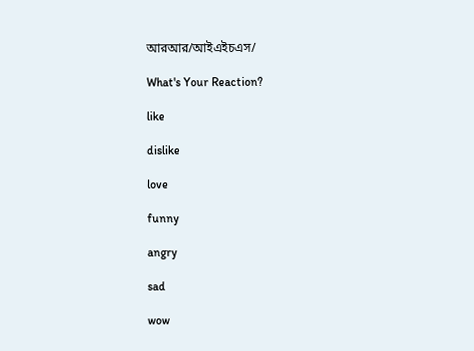আরআর/আইএইচএস/

What's Your Reaction?

like

dislike

love

funny

angry

sad

wow